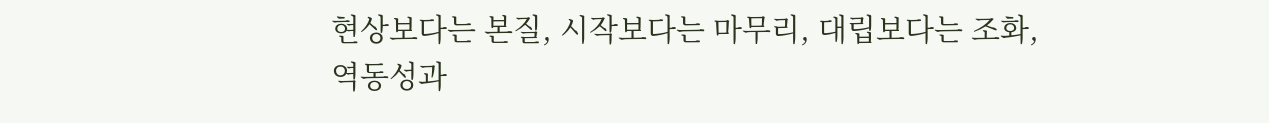현상보다는 본질, 시작보다는 마무리, 대립보다는 조화, 역동성과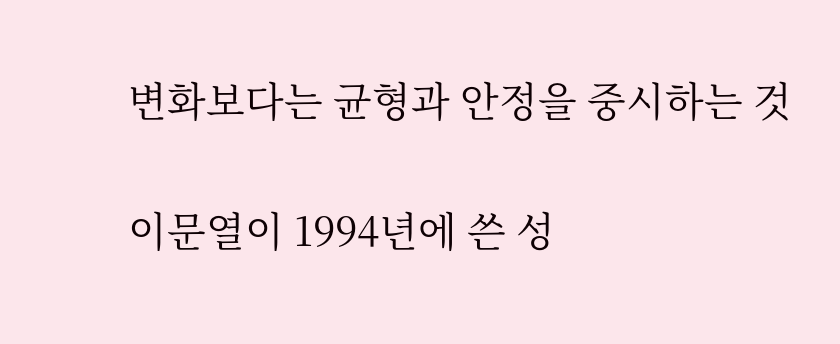변화보다는 균형과 안정을 중시하는 것

이문열이 1994년에 쓴 성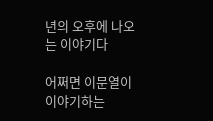년의 오후에 나오는 이야기다

어쩌면 이문열이 이야기하는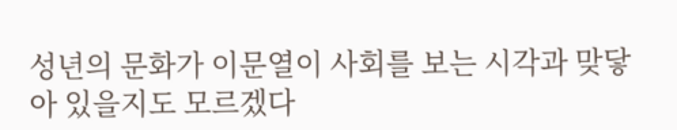성년의 문화가 이문열이 사회를 보는 시각과 맞닿아 있을지도 모르겠다